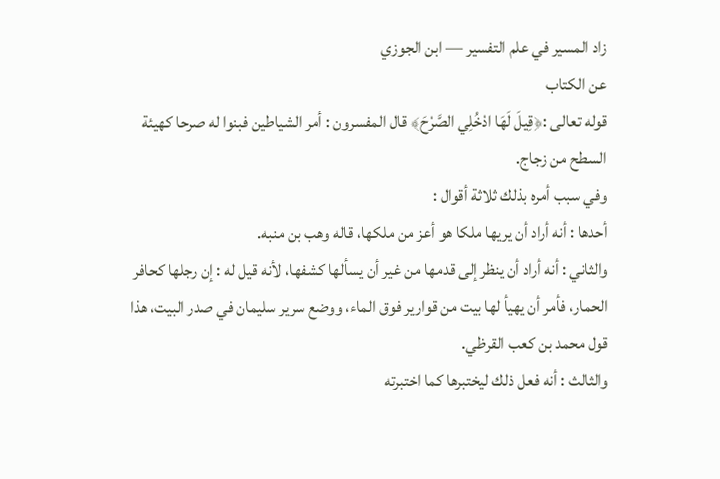زاد المسير في علم التفسير — ابن الجوزي
عن الكتاب
قوله تعالى :﴿قِيلَ لَهَا ادْخُلِي الصَّرْحَ﴾ قال المفسرون : أمر الشياطين فبنوا له صرحا كهيئة السطح من زجاج.
وفي سبب أمره بذلك ثلاثة أقوال :
أحدها : أنه أراد أن يريها ملكا هو أعز من ملكها، قاله وهب بن منبه.
والثاني : أنه أراد أن ينظر إلى قدمها من غير أن يسألها كشفها، لأنه قيل له : إن رجلها كحافر الحمار، فأمر أن يهيأ لها بيت من قوارير فوق الماء، ووضع سرير سليمان في صدر البيت، هذا قول محمد بن كعب القرظي.
والثالث : أنه فعل ذلك ليختبرها كما اختبرته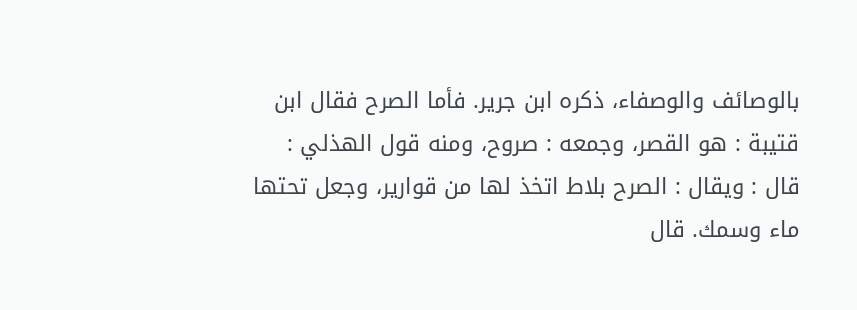بالوصائف والوصفاء، ذكره ابن جرير. فأما الصرح فقال ابن قتيبة : هو القصر، وجمعه : صروح، ومنه قول الهذلي :
قال : ويقال : الصرح بلاط اتخذ لها من قوارير، وجعل تحتها ماء وسمك. قال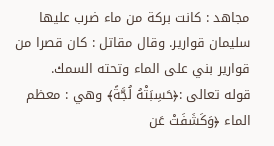مجاهد : كانت بركة من ماء ضرب عليها سليمان قوارير. وقال مقاتل : كان قصرا من قوارير بني على الماء وتحته السمك.
قوله تعالى :﴿حَسِبَتْهُ لُجَّةً﴾ وهي : معظم الماء ﴿وَكَشَفَتْ عَن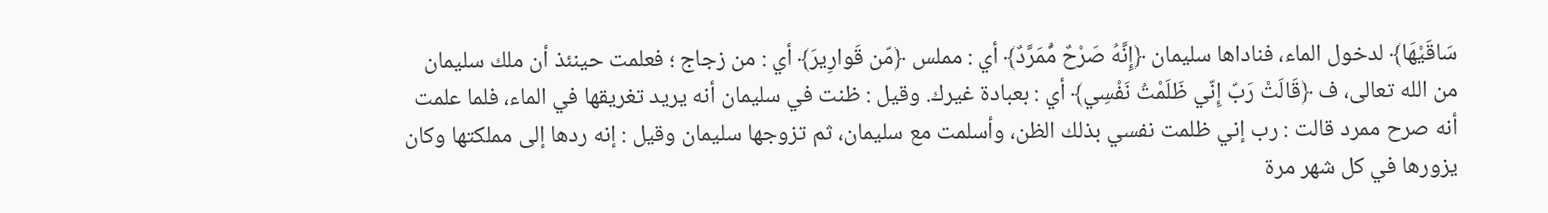سَاقَيْهَا﴾ لدخول الماء، فناداها سليمان ﴿إِنَّهُ صَرْحٌ مُّمَرَّدٌ﴾ أي : مملس ﴿مّن قَوارِيرَ﴾ أي : من زجاج ؛ فعلمت حينئذ أن ملك سليمان من الله تعالى، ف ﴿قَالَتْ رَبّ إِنّي ظَلَمْتُ نَفْسِي﴾ أي : بعبادة غيرك. وقيل : ظنت في سليمان أنه يريد تغريقها في الماء، فلما علمت أنه صرح ممرد قالت : رب إني ظلمت نفسي بذلك الظن، وأسلمت مع سليمان، ثم تزوجها سليمان وقيل : إنه ردها إلى مملكتها وكان يزورها في كل شهر مرة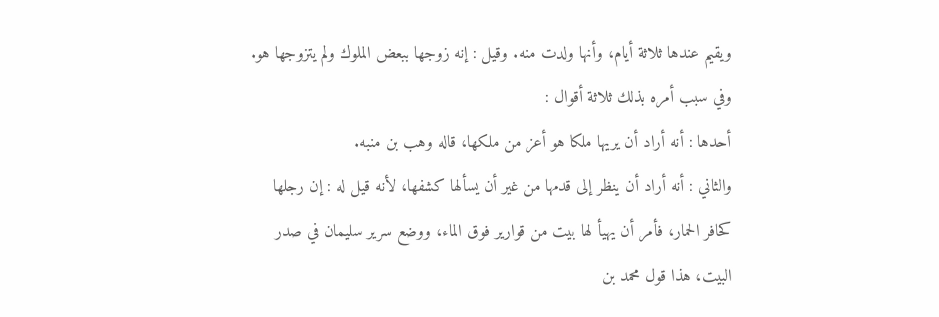ويقيم عندها ثلاثة أيام، وأنها ولدت منه. وقيل : إنه زوجها ببعض الملوك ولم يتزوجها هو.
وفي سبب أمره بذلك ثلاثة أقوال :
أحدها : أنه أراد أن يريها ملكا هو أعز من ملكها، قاله وهب بن منبه.
والثاني : أنه أراد أن ينظر إلى قدمها من غير أن يسألها كشفها، لأنه قيل له : إن رجلها كحافر الحمار، فأمر أن يهيأ لها بيت من قوارير فوق الماء، ووضع سرير سليمان في صدر البيت، هذا قول محمد بن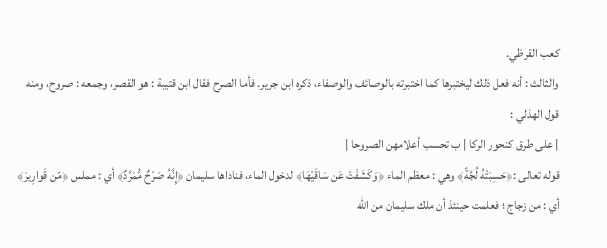كعب القرظي.
والثالث : أنه فعل ذلك ليختبرها كما اختبرته بالوصائف والوصفاء، ذكره ابن جرير. فأما الصرح فقال ابن قتيبة : هو القصر، وجمعه : صروح، ومنه قول الهذلي :
| على طرق كنحور الركا | ب تحسب أعلامهن الصروحا |
قوله تعالى :﴿حَسِبَتْهُ لُجَّةً﴾ وهي : معظم الماء ﴿وَكَشَفَتْ عَن سَاقَيْهَا﴾ لدخول الماء، فناداها سليمان ﴿إِنَّهُ صَرْحٌ مُّمَرَّدٌ﴾ أي : مملس ﴿مّن قَوارِيرَ﴾ أي : من زجاج ؛ فعلمت حينئذ أن ملك سليمان من الله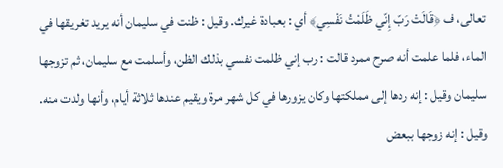تعالى، ف ﴿قَالَتْ رَبّ إِنّي ظَلَمْتُ نَفْسِي﴾ أي : بعبادة غيرك. وقيل : ظنت في سليمان أنه يريد تغريقها في الماء، فلما علمت أنه صرح ممرد قالت : رب إني ظلمت نفسي بذلك الظن، وأسلمت مع سليمان، ثم تزوجها سليمان وقيل : إنه ردها إلى مملكتها وكان يزورها في كل شهر مرة ويقيم عندها ثلاثة أيام، وأنها ولدت منه. وقيل : إنه زوجها ببعض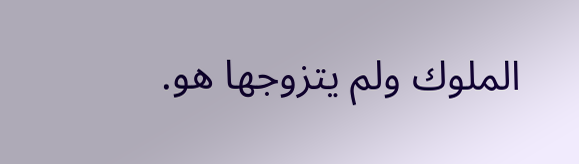الملوك ولم يتزوجها هو.